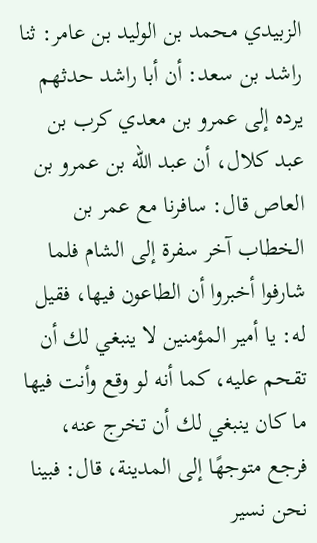الزبيدي محمد بن الوليد بن عامر: ثنا راشد بن سعد: أن أبا راشد حدثهم يرده إلى عمرو بن معدي كرب بن عبد كلال، أن عبد الله بن عمرو بن العاص قال: سافرنا مع عمر بن الخطاب آخر سفرة إلى الشام فلما شارفوا أخبروا أن الطاعون فيها، فقيل له: يا أمير المؤمنين لا ينبغي لك أن تقحم عليه، كما أنه لو وقع وأنت فيها ما كان ينبغي لك أن تخرج عنه، فرجع متوجهًا إلى المدينة، قال: فبينا نحن نسير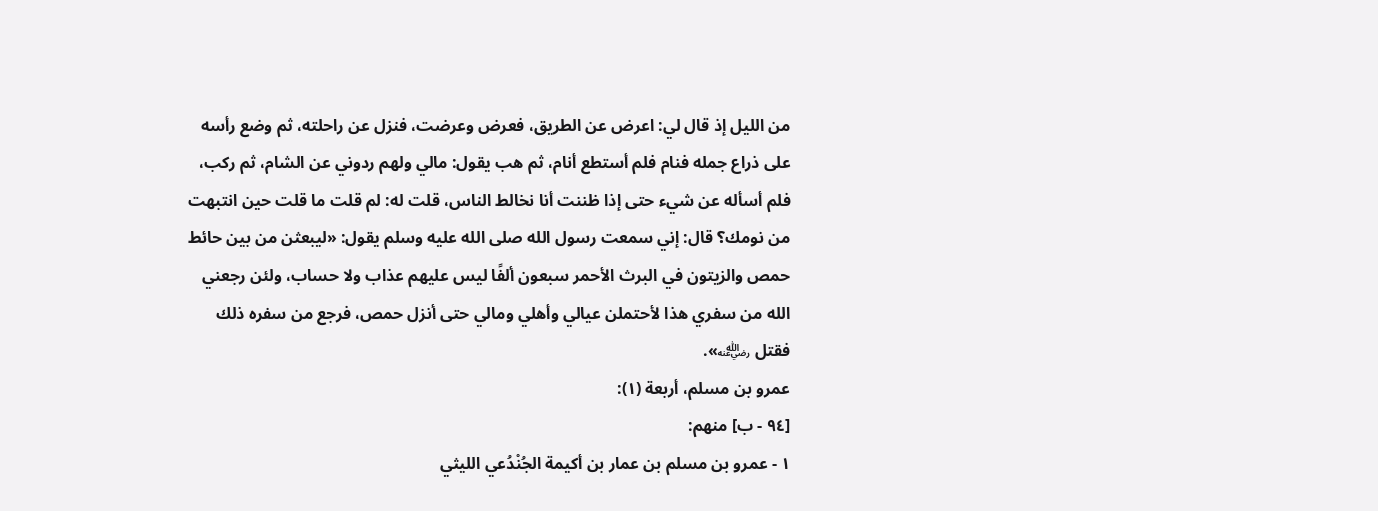من الليل إذ قال لي: اعرض عن الطريق، فعرض وعرضت، فنزل عن راحلته، ثم وضع رأسه على ذراع جمله فنام فلم أستطع أنام، ثم هب يقول: مالي ولهم ردوني عن الشام، ثم ركب، فلم أسأله عن شيء حتى إذا ظننت أنا نخالط الناس، قلت له: لم قلت ما قلت حين انتبهت من نومك؟ قال: إني سمعت رسول الله صلى الله عليه وسلم يقول: «ليبعثن من بين حائط حمص والزيتون في البرث الأحمر سبعون ألفًا ليس عليهم عذاب ولا حساب، ولئن رجعني الله من سفري هذا لأحتملن عيالي وأهلي ومالي حتى أنزل حمص، فرجع من سفره ذلك فقتل ﵁».
عمرو بن مسلم، أربعة (١):
[٩٤ - ب] منهم:
١ - عمرو بن مسلم بن عمار بن أكيمة الجُنْدُعي الليثي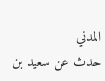المدني
حدث عن سعيد بن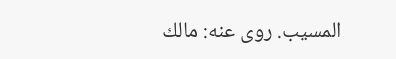المسيب. روى عنه: مالك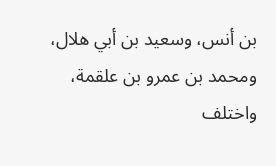بن أنس، وسعيد بن أبي هلال، ومحمد بن عمرو بن علقمة، واختلف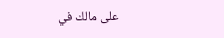على مالك في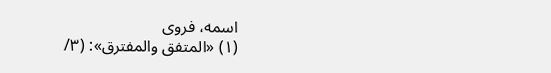اسمه، فروى
(١) «المتفق والمفترق»: (٣/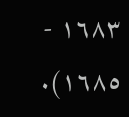١٦٨٣ - ١٦٨٥).